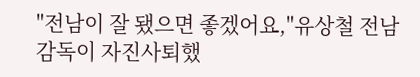"전남이 잘 됐으면 좋겠어요,"유상철 전남 감독이 자진사퇴했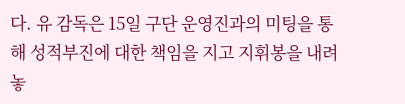다. 유 감독은 15일 구단 운영진과의 미팅을 통해 성적부진에 대한 책임을 지고 지휘봉을 내려놓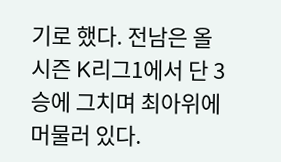기로 했다. 전남은 올 시즌 K리그1에서 단 3승에 그치며 최아위에 머물러 있다.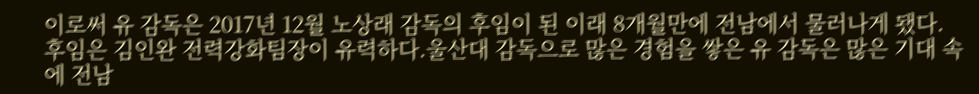이로써 유 감독은 2017년 12월 노상래 감독의 후임이 된 이래 8개월만에 전남에서 물러나게 됐다. 후임은 김인완 전력강화팀장이 유력하다.울산대 감독으로 많은 경험을 쌓은 유 감독은 많은 기대 속에 전남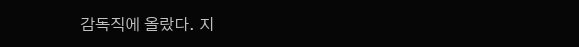감독직에 올랐다. 지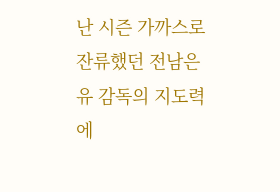난 시즌 가까스로 잔류했던 전남은 유 감독의 지도력에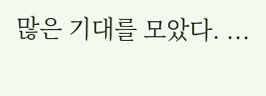많은 기대를 모았다. ...